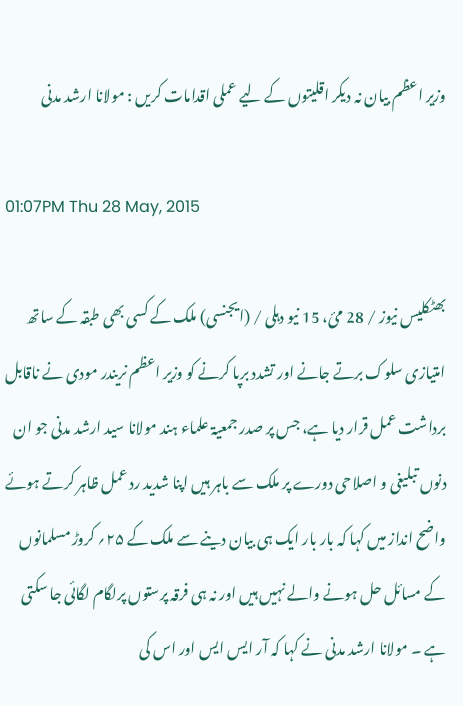وزیر اعظم بیان نہ دیکر اقلیتوں کے لیے عملی اقدامات کریں : مولانا ارشد مدنی

01:07PM Thu 28 May, 2015

بھٹکلیس نیوز / 28 مئ، 15 نیو دہلی / (ایجنسی) ملک کے کسی بھی طبقہ کے ساتھ امتیازی سلوک برتے جانے اور تشدد برپا کرنے کو وزیر اعظم نریندر مودی نے ناقابل برداشت عمل قرار دیا ہے، جس پر صدر جمعیۃ علماء ہند مولانا سید ارشد مدنی جو ان دنوں تبلیغی و اصلاحی دورے پر ملک سے باہر ہیں اپنا شدید رد عمل ظاہر کرتے ہوئے واضح انداز میں کہا کہ بار بار ایک ہی بیان دینے سے ملک کے ۲۵؍ کروڑ مسلمانوں کے مسائل حل ہونے والے نہیں ہیں اور نہ ہی فرقہ پرستوں پرلگام لگائی جا سکتی ہے ۔ مولانا ارشد مدنی نے کہا کہ آر ایس ایس اور اس کی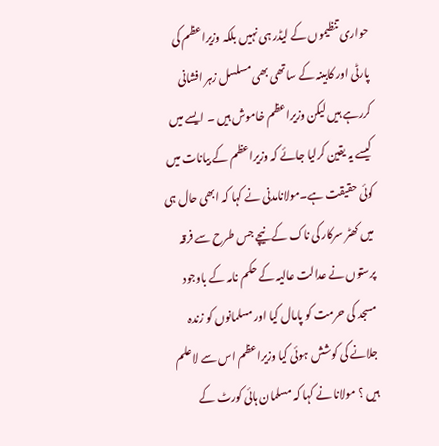حواری تنظیموں کے لیڈر ہی نہیں بلکہ وزیراعظم کی پارٹی اور کابینہ کے ساتھی بھی مسلسل زہر افشانی کررہے ہیں لیکن وزیراعظم خاموش ہیں ۔ ایسے میں کیسے یہ یقین کرلیا جائے کہ وزیراعظم کے بیانات میں کوئی حقیقت ہے۔مولانامدنی نے کہا کہ ابھی حال ہی میں کھٹر سرکار کی ناک کے نیچے جس طرح سے فرقہ پرستوں نے عدالت عالیہ کے حکم نامہ کے باوجود مسجد کی حرمت کو پامال کیا اور مسلمانوں کو زندہ جلانے کی کوشش ہوئی کیا وزیراعظم اس سے لاعلم ہیں ؟ مولانا نے کہا کہ مسلمان ہائی کورٹ کے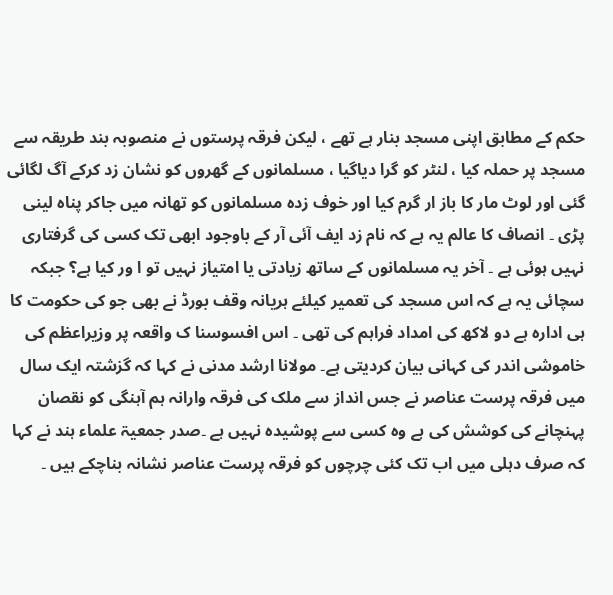حکم کے مطابق اپنی مسجد بنار ہے تھے ، لیکن فرقہ پرستوں نے منصوبہ بند طریقہ سے مسجد پر حملہ کیا ، لنٹر کو گرا دیاگیا ، مسلمانوں کے گھروں کو نشان زد کرکے آگ لگائی گئی اور لوٹ مار کا باز ار گرم کیا اور خوف زدہ مسلمانوں کو تھانہ میں جاکر پناہ لینی پڑی ۔ انصاف کا عالم یہ ہے کہ نام زد ایف آئی آر کے باوجود ابھی تک کسی کی گرفتاری نہیں ہوئی ہے ۔ آخر یہ مسلمانوں کے ساتھ زیادتی یا امتیاز نہیں تو ا ور کیا ہے؟ جبکہ سچائی یہ ہے کہ اس مسجد کی تعمیر کیلئے ہریانہ وقف بورڈ نے بھی جو کی حکومت کا ہی ادارہ ہے دو لاکھ کی امداد فراہم کی تھی ۔ اس افسوسنا ک واقعہ پر وزیراعظم کی خاموشی اندر کی کہانی بیان کردیتی ہے۔ مولانا ارشد مدنی نے کہا کہ گزشتہ ایک سال میں فرقہ پرست عناصر نے جس انداز سے ملک کی فرقہ وارانہ ہم آہنگی کو نقصان پہنچانے کی کوشش کی ہے وہ کسی سے پوشیدہ نہیں ہے ۔صدر جمعیۃ علماء ہند نے کہا کہ صرف دہلی میں اب تک کئی چرچوں کو فرقہ پرست عناصر نشانہ بناچکے ہیں ۔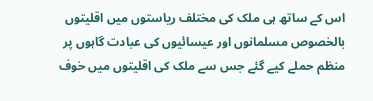اس کے ساتھ ہی ملک کی مختلف ریاستوں میں اقلیتوں بالخصوص مسلمانوں اور عیسائیوں کی عبادت گاہوں پر منظم حملے کیے گئے جس سے ملک کی اقلیتوں میں خوف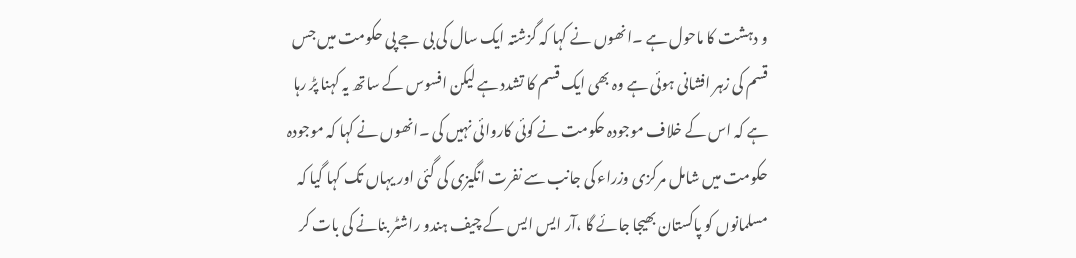و دہشت کا ماحول ہے ۔انھوں نے کہا کہ گزشتہ ایک سال کی بی جے پی حکومت میں جس قسم کی زہر افشانی ہوئی ہے وہ بھی ایک قسم کا تشدد ہے لیکن افسوس کے ساتھ یہ کہنا پڑ رہا ہے کہ اس کے خلاف موجودہ حکومت نے کوئی کاروائی نہیں کی ۔انھوں نے کہا کہ موجودہ حکومت میں شامل مرکزی وزراء کی جانب سے نفرت انگیزی کی گئی اور یہاں تک کہا گیا کہ مسلمانوں کو پاکستان بھیجا جائے گا ،آر ایس ایس کے چیف ہندو راشٹر بنانے کی بات کر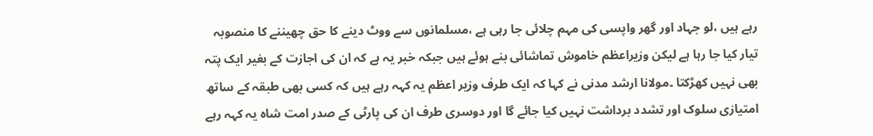رہے ہیں ،لو جہاد اور گھر واپسی کی مہم چلائی جا رہی ہے ،مسلمانوں سے ووٹ دینے کا حق چھیننے کا منصوبہ تیار کیا جا رہا ہے لیکن وزیراعظم خاموش تماشائی بنے ہوئے ہیں جبکہ خبر یہ ہے کہ ان کی اجازت کے بغیر ایک پتہ بھی نہیں کھڑکتا ۔مولانا ارشد مدنی نے کہا کہ ایک طرف وزیر اعظم یہ کہہ رہے ہیں کہ کسی بھی طبقہ کے ساتھ امتیازی سلوک اور تشدد برداشت نہیں کیا جائے گا اور دوسری طرف ان کی پارٹی کے صدر امت شاہ یہ کہہ رہے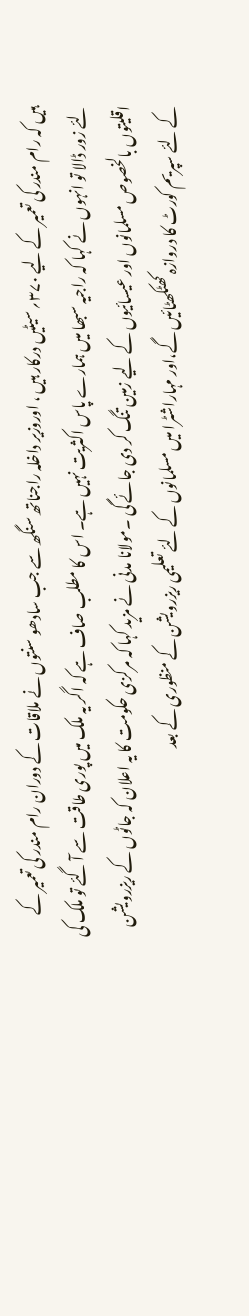ہیں کہ رام مندر کی تعمیر کے لیے ۳۷۰؍ سیٹیں درکار ہیں ، اوروزیر داخلہ راجناتھ سنگھ سے جب سادھو سنتوں نے ملاقات کے دوران رام مندر کی تعمیر کے لئے زور ڈالا تو انہوں نے کہا کہ راجیہ سبھا میں ہمارے پاس اکثریت نہیں ہے۔ اس کا مطلب صاف ہے کہ اگر یہ ملک میں پوری طاقت سے آ گئے تو ملک کی اقلیتوں بالخصوص مسلمانوں اور عیسائیوں کے لیے زمین تنگ کر دی جائے گی ۔مولانا مدنی نے مزید کہا کہ مرکزی حکومت کا یہ اعلان کہ جاٹوں کے ریزرویشن کے لئے سپریم کورٹ کا دروازہ کھٹکھٹائیں گے،اور مہاراشٹرا میں مسلمانوں کے لئے تعلیمی ریزرویشن کے منظوری کے بعد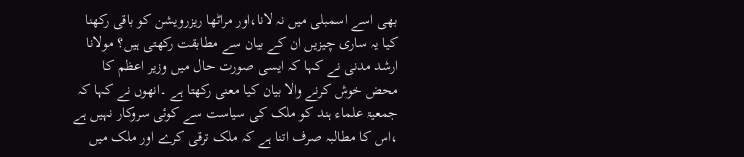بھی اسے اسمبلی میں نہ لانا،اور مراٹھا ریزرویشن کو باقی رکھنا کیا یہ ساری چیزیں ان کے بیان سے مطابقت رکھتی ہیں؟ مولانا ارشد مدنی نے کہا کہ ایسی صورت حال میں وزیر اعظم کا محض خوش کرنے والا بیان کیا معنی رکھتا ہے ۔انھوں نے کہا کہ جمعیۃ علماء ہند کو ملک کی سیاست سے کوئی سروکار نہیں ہے ،اس کا مطالبہ صرف اتنا ہے کہ ملک ترقی کرے اور ملک میں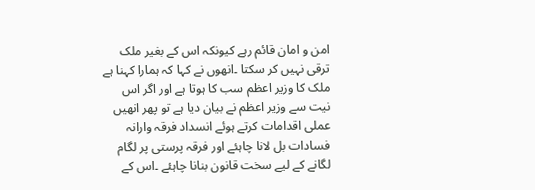امن و امان قائم رہے کیونکہ اس کے بغیر ملک ترقی نہیں کر سکتا ۔انھوں نے کہا کہ ہمارا کہنا ہے ملک کا وزیر اعظم سب کا ہوتا ہے اور اگر اس نیت سے وزیر اعظم نے بیان دیا ہے تو پھر انھیں عملی اقدامات کرتے ہوئے انسداد فرقہ وارانہ فسادات بل لانا چاہئے اور فرقہ پرستی پر لگام لگانے کے لیے سخت قانون بنانا چاہئے ۔اس کے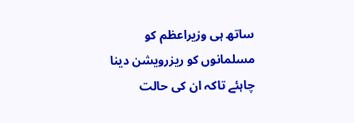ساتھ ہی وزیراعظم کو مسلمانوں کو ریزرویشن دینا چاہئے تاکہ ان کی حالت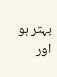بہتر ہو اور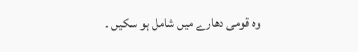وہ قومی دھارے میں شامل ہو سکیں ۔